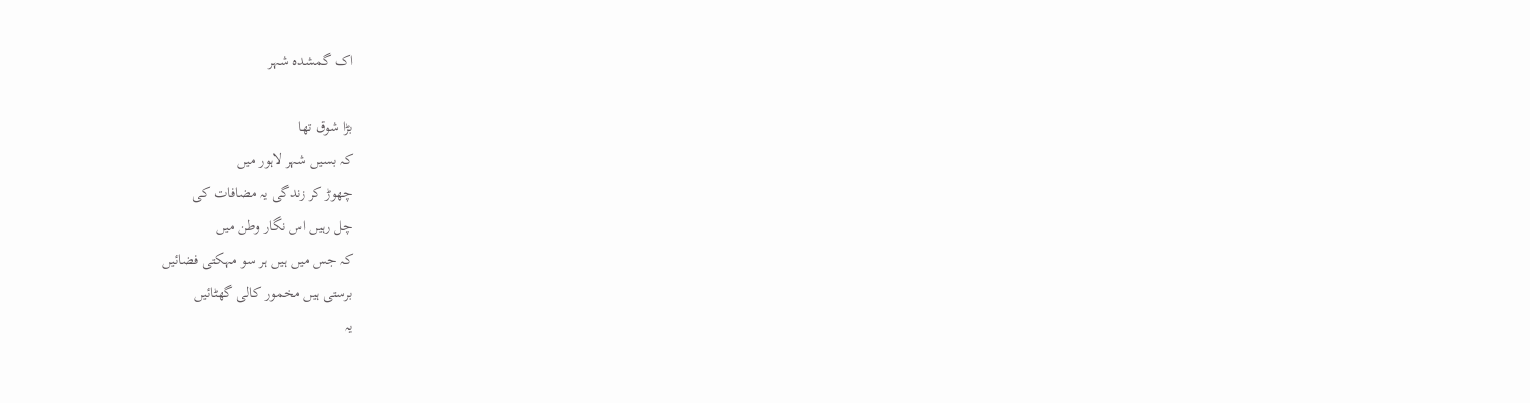اک گمشدہ شہر

بڑا شوق تھا
کہ بسیں شہر لاہور میں
چھوڑ کر زندگی یہ مضافات کی
چل رہیں اس نگار وطن میں
کہ جس میں ہیں ہر سو مہکتی فضائیں
برستی ہیں مخمور کالی گھٹائیں
یہ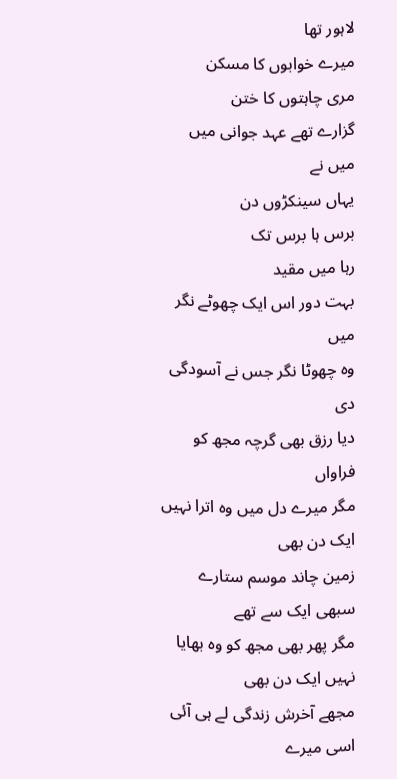لاہور تھا
میرے خوابوں کا مسکن
مری چاہتوں کا ختن
گزارے تھے عہد جوانی میں میں نے
یہاں سینکڑوں دن
برس ہا برس تک
رہا میں مقید
بہت دور اس ایک چھوٹے نگر میں
وہ چھوٹا نگر جس نے آسودگی دی
دیا رزق بھی گرچہ مجھ کو فراواں
مگر میرے دل میں وہ اترا نہیں ایک دن بھی
زمین چاند موسم ستارے
سبھی ایک سے تھے
مگر پھر بھی مجھ کو وہ بھایا نہیں ایک دن بھی
مجھے آخرش زندگی لے ہی آئی
اسی میرے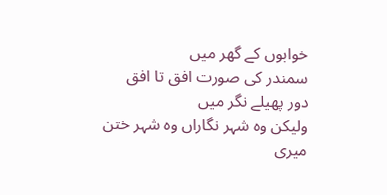خوابوں کے گھر میں
سمندر کی صورت افق تا افق
دور پھیلے نگر میں
ولیکن وہ شہر نگاراں وہ شہر ختن
میری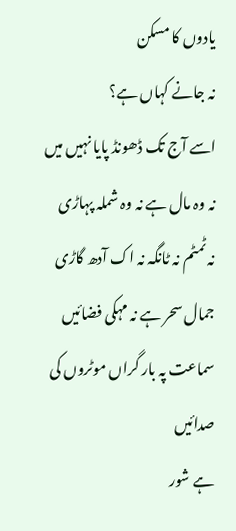یادوں کا مسکن
نہ جانے کہاں ہے؟
اسے آج تک ڈھونڈ پایا نہیں میں
نہ وہ مال ہے نہ وہ شملہ پہاڑی
نہ ٹمٹم نہ ٹانگہ نہ اک آدھ گاڑی
جمال سحر ہے نہ مہکی فضائیں
سماعت پہ بار گراں موٹروں کی صدائیں
ہے شور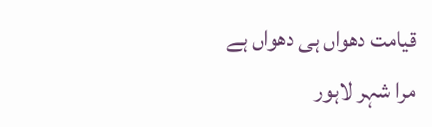قیامت دھواں ہی دھواں ہے
مرا شہر لاہور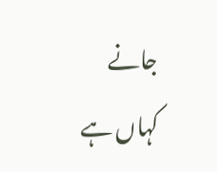جانے کہاں ہے